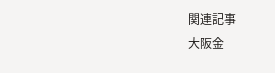関連記事
大阪金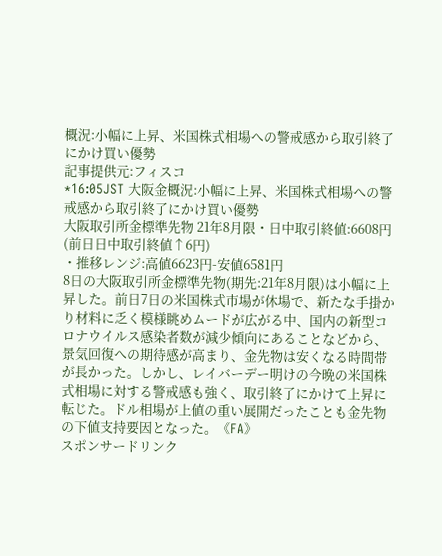概況:小幅に上昇、米国株式相場への警戒感から取引終了にかけ買い優勢
記事提供元:フィスコ
*16:05JST 大阪金概況:小幅に上昇、米国株式相場への警戒感から取引終了にかけ買い優勢
大阪取引所金標準先物 21年8月限・日中取引終値:6608円(前日日中取引終値↑6円)
・推移レンジ:高値6623円-安値6581円
8日の大阪取引所金標準先物(期先:21年8月限)は小幅に上昇した。前日7日の米国株式市場が休場で、新たな手掛かり材料に乏く模様眺めムードが広がる中、国内の新型コロナウイルス感染者数が減少傾向にあることなどから、景気回復への期待感が高まり、金先物は安くなる時間帯が長かった。しかし、レイバーデー明けの今晩の米国株式相場に対する警戒感も強く、取引終了にかけて上昇に転じた。ドル相場が上値の重い展開だったことも金先物の下値支持要因となった。《FA》
スポンサードリンク